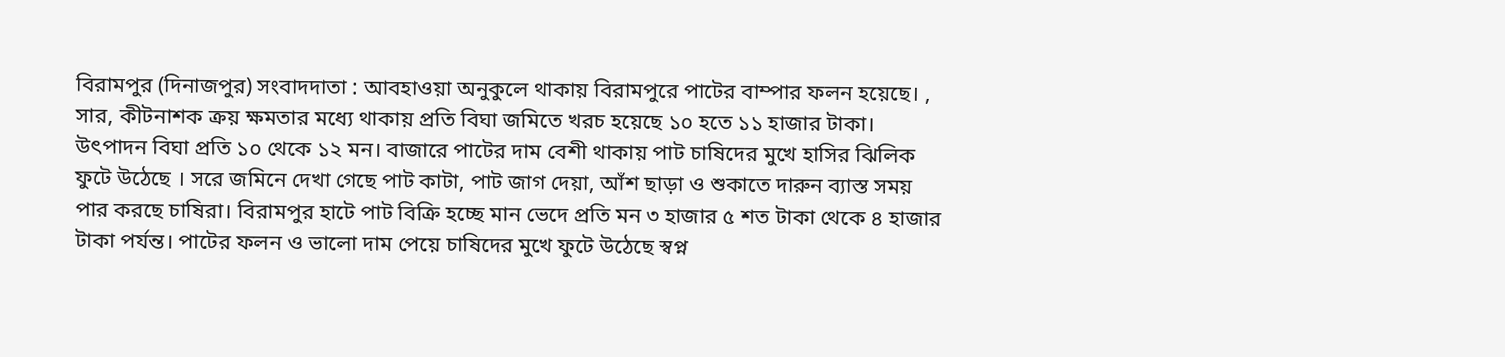বিরামপুর (দিনাজপুর) সংবাদদাতা : আবহাওয়া অনুকুলে থাকায় বিরামপুরে পাটের বাম্পার ফলন হয়েছে। , সার, কীটনাশক ক্রয় ক্ষমতার মধ্যে থাকায় প্রতি বিঘা জমিতে খরচ হয়েছে ১০ হতে ১১ হাজার টাকা। উৎপাদন বিঘা প্রতি ১০ থেকে ১২ মন। বাজারে পাটের দাম বেশী থাকায় পাট চাষিদের মুখে হাসির ঝিলিক ফুটে উঠেছে । সরে জমিনে দেখা গেছে পাট কাটা, পাট জাগ দেয়া, আঁশ ছাড়া ও শুকাতে দারুন ব্যাস্ত সময় পার করছে চাষিরা। বিরামপুর হাটে পাট বিক্রি হচ্ছে মান ভেদে প্রতি মন ৩ হাজার ৫ শত টাকা থেকে ৪ হাজার টাকা পর্যন্ত। পাটের ফলন ও ভালো দাম পেয়ে চাষিদের মুখে ফুটে উঠেছে স্বপ্ন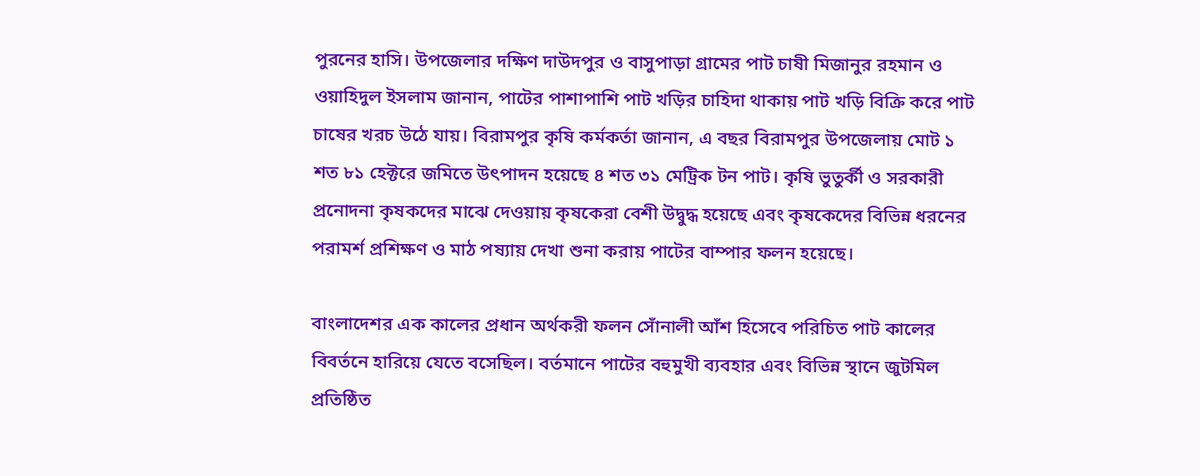পুরনের হাসি। উপজেলার দক্ষিণ দাউদপুর ও বাসুপাড়া গ্রামের পাট চাষী মিজানুর রহমান ও ওয়াহিদুল ইসলাম জানান, পাটের পাশাপাশি পাট খড়ির চাহিদা থাকায় পাট খড়ি বিক্রি করে পাট চাষের খরচ উঠে যায়। বিরামপুর কৃষি কর্মকর্তা জানান, এ বছর বিরামপুর উপজেলায় মোট ১ শত ৮১ হেক্টরে জমিতে উৎপাদন হয়েছে ৪ শত ৩১ মেট্রিক টন পাট। কৃষি ভুতুর্কী ও সরকারী প্রনোদনা কৃষকদের মাঝে দেওয়ায় কৃষকেরা বেশী উদ্বুদ্ধ হয়েছে এবং কৃষকেদের বিভিন্ন ধরনের পরামর্শ প্রশিক্ষণ ও মাঠ পষ্যায় দেখা শুনা করায় পাটের বাম্পার ফলন হয়েছে।

বাংলাদেশর এক কালের প্রধান অর্থকরী ফলন সোঁনালী আঁশ হিসেবে পরিচিত পাট কালের বিবর্তনে হারিয়ে যেতে বসেছিল। বর্তমানে পাটের বহুমুখী ব্যবহার এবং বিভিন্ন স্থানে জুটমিল প্রতিষ্ঠিত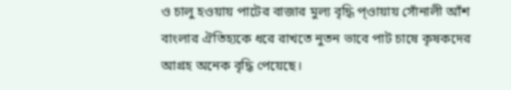ও চালু হওয়ায় পাটের বাজার মুল্য বৃদ্ধি প্ওায়ায় সোঁনালী আঁশ বাংলার ঐতিহ্যকে ধরে রাখতে নুতন ভাবে পাট চাষে কৃষকদের আগ্রহ অনেক বৃদ্ধি পেয়েছে।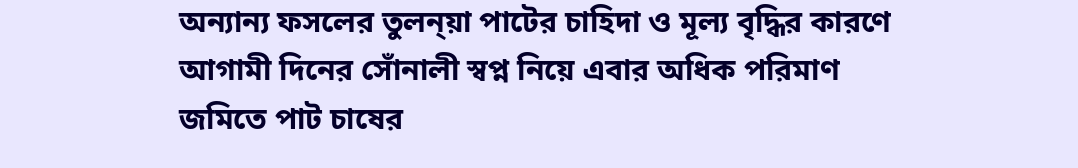অন্যান্য ফসলের তুলন্য়া পাটের চাহিদা ও মূল্য বৃদ্ধির কারণে আগামী দিনের সোঁনালী স্বপ্ন নিয়ে এবার অধিক পরিমাণ জমিতে পাট চাষের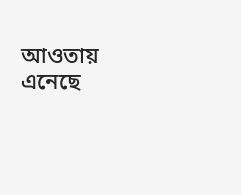আওতায় এনেছে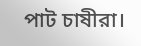পাট চাষীরা।